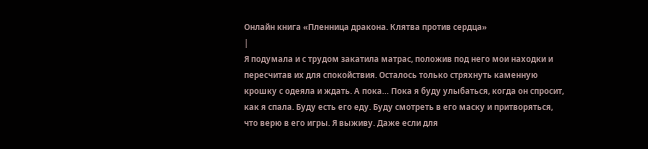Онлайн книга «Пленница дракона. Клятва против сердца»
|
Я подумала и с трудом закатила матрас, положив под него мои находки и пересчитав их для спокойствия. Осталось только стряхнуть каменную крошку с одеяла и ждать. А пока… Пока я буду улыбаться, когда он спросит, как я спала. Буду есть его еду. Буду смотреть в его маску и притворяться, что верю в его игры. Я выживу. Даже если для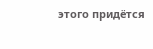этого придётся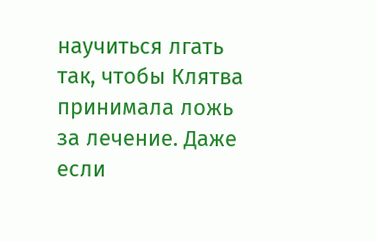научиться лгать так, чтобы Клятва принимала ложь за лечение. Даже если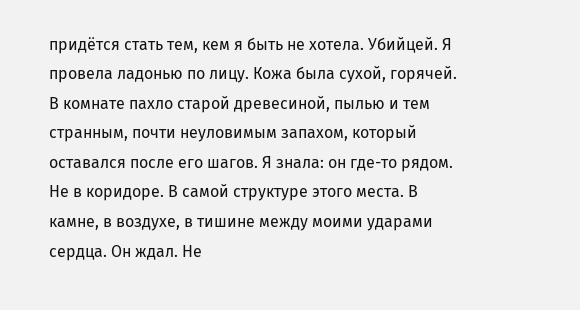придётся стать тем, кем я быть не хотела. Убийцей. Я провела ладонью по лицу. Кожа была сухой, горячей. В комнате пахло старой древесиной, пылью и тем странным, почти неуловимым запахом, который оставался после его шагов. Я знала: он где-то рядом. Не в коридоре. В самой структуре этого места. В камне, в воздухе, в тишине между моими ударами сердца. Он ждал. Не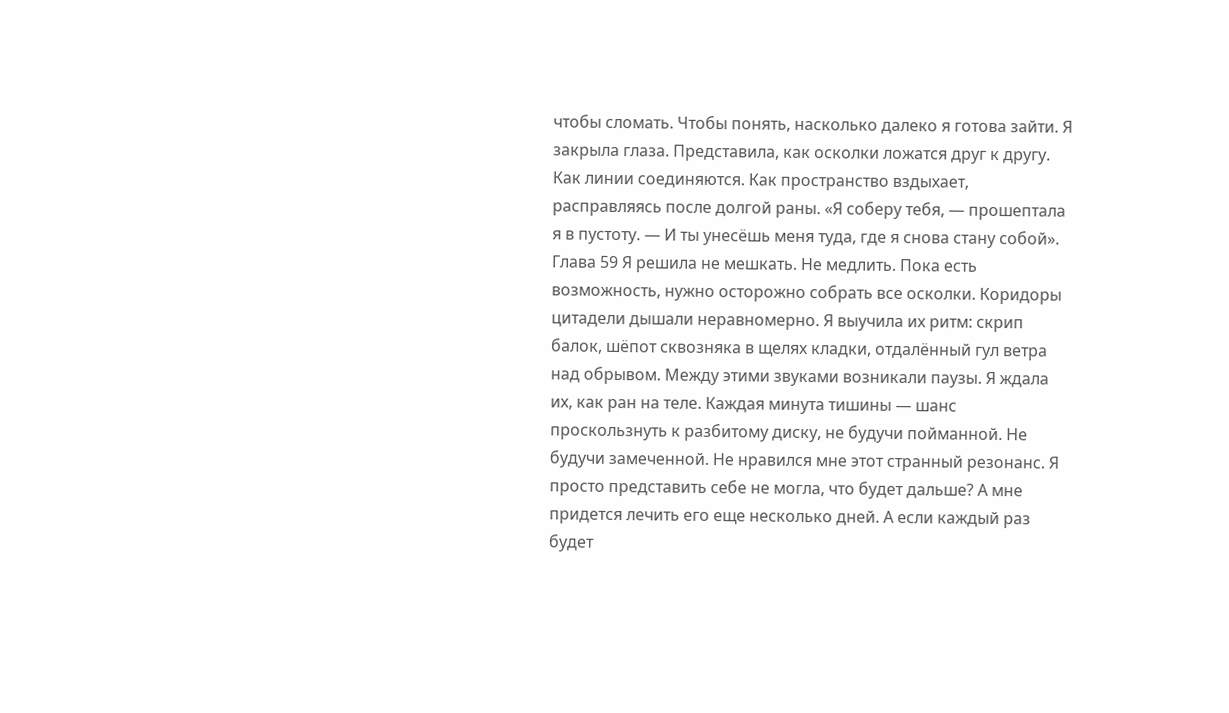чтобы сломать. Чтобы понять, насколько далеко я готова зайти. Я закрыла глаза. Представила, как осколки ложатся друг к другу. Как линии соединяются. Как пространство вздыхает, расправляясь после долгой раны. «Я соберу тебя, — прошептала я в пустоту. — И ты унесёшь меня туда, где я снова стану собой». Глава 59 Я решила не мешкать. Не медлить. Пока есть возможность, нужно осторожно собрать все осколки. Коридоры цитадели дышали неравномерно. Я выучила их ритм: скрип балок, шёпот сквозняка в щелях кладки, отдалённый гул ветра над обрывом. Между этими звуками возникали паузы. Я ждала их, как ран на теле. Каждая минута тишины — шанс проскользнуть к разбитому диску, не будучи пойманной. Не будучи замеченной. Не нравился мне этот странный резонанс. Я просто представить себе не могла, что будет дальше? А мне придется лечить его еще несколько дней. А если каждый раз будет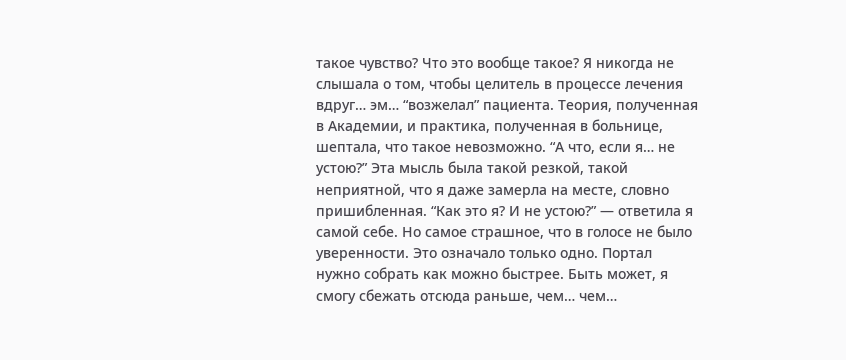такое чувство? Что это вообще такое? Я никогда не слышала о том, чтобы целитель в процессе лечения вдруг… эм… “возжелал” пациента. Теория, полученная в Академии, и практика, полученная в больнице, шептала, что такое невозможно. “А что, если я… не устою?” Эта мысль была такой резкой, такой неприятной, что я даже замерла на месте, словно пришибленная. “Как это я? И не устою?” — ответила я самой себе. Но самое страшное, что в голосе не было уверенности. Это означало только одно. Портал нужно собрать как можно быстрее. Быть может, я смогу сбежать отсюда раньше, чем… чем…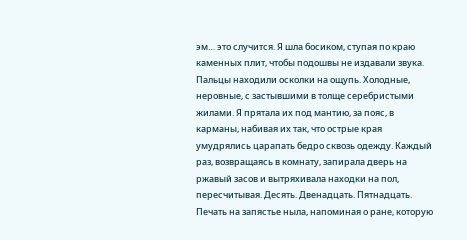эм… это случится. Я шла босиком, ступая по краю каменных плит, чтобы подошвы не издавали звука. Пальцы находили осколки на ощупь. Холодные, неровные, с застывшими в толще серебристыми жилами. Я прятала их под мантию, за пояс, в карманы, набивая их так, что острые края умудрялись царапать бедро сквозь одежду. Каждый раз, возвращаясь в комнату, запирала дверь на ржавый засов и вытряхивала находки на пол, пересчитывая. Десять. Двенадцать. Пятнадцать. Печать на запястье ныла, напоминая о ране, которую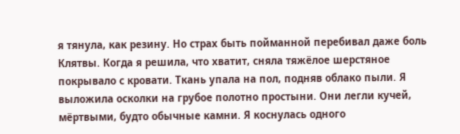я тянула, как резину. Но страх быть пойманной перебивал даже боль Клятвы. Когда я решила, что хватит, сняла тяжёлое шерстяное покрывало с кровати. Ткань упала на пол, подняв облако пыли. Я выложила осколки на грубое полотно простыни. Они легли кучей, мёртвыми, будто обычные камни. Я коснулась одного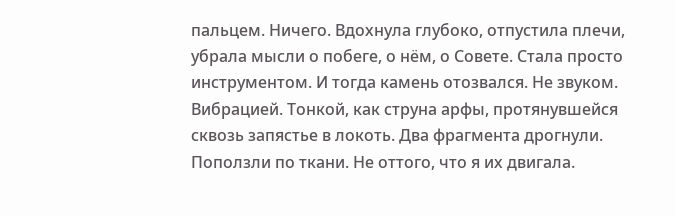пальцем. Ничего. Вдохнула глубоко, отпустила плечи, убрала мысли о побеге, о нём, о Совете. Стала просто инструментом. И тогда камень отозвался. Не звуком. Вибрацией. Тонкой, как струна арфы, протянувшейся сквозь запястье в локоть. Два фрагмента дрогнули. Поползли по ткани. Не оттого, что я их двигала.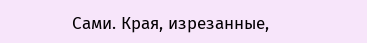Сами. Края, изрезанные,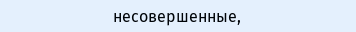несовершенные,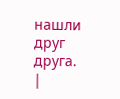нашли друг друга. |